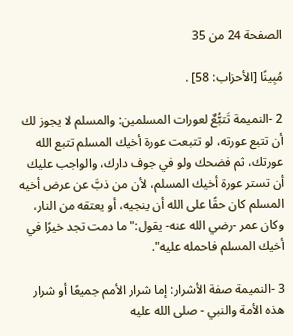الصفحة 24 من 35

مُبِينًا [الأحزاب: 58] .

2 -النميمة تَتبُّعٌ لعورات المسلمين: والمسلم لا يجوز لك أن تتبع عورته، لو تتبعت عورة أخيك المسلم تتبع الله عورتك، ثم فضحك ولو في جوف دارك، والواجب عليك أن تستر عورة أخيك المسلم، لأن من ذبَّ عن عرض أخيه المسلم كان حقًا على الله أن ينجيه، أو يعتقه من النار، وكان عمر -رضي الله عنه- يقول:"ما دمت تجد خيرًا في أخيك المسلم فاحمله عليه".

3 -النميمة صفة الأشرار: إما شرار الأمم جميعًا أو شرار هذه الأمة والنبي - صلى الله عليه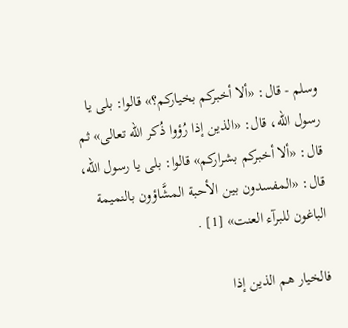وسلم - قال: «ألا أخبركم بخياركم؟» قالوا: بلى يا رسول الله، قال: «الذين إذا رُؤوا ذُكر الله تعالى» ثم قال: «ألا أخبركم بشراركم» قالوا: بلى يا رسول الله، قال: «المفسدون بين الأحبة المشَّاؤون بالنميمة الباغون للبرآء العنت» [1] .

فالخيار هم الذين إذا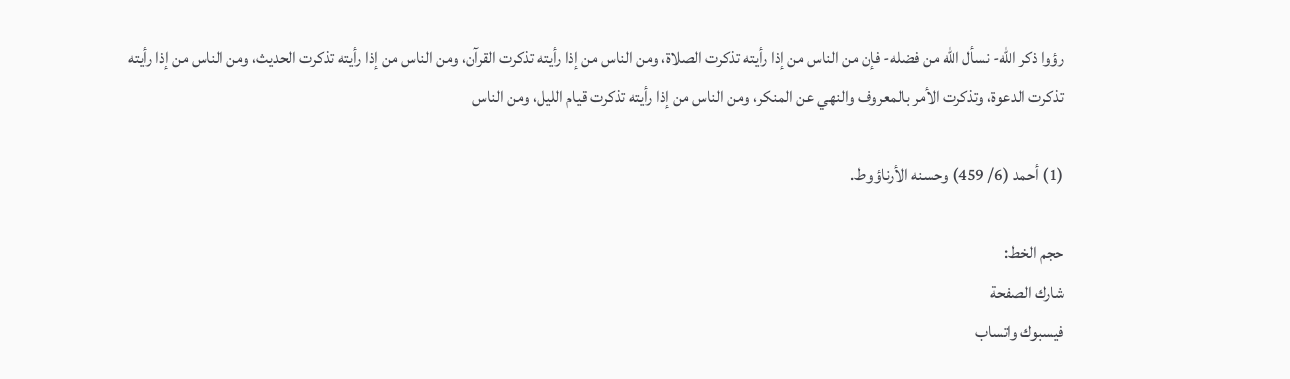رؤوا ذكر الله- نسأل الله من فضله- فإن من الناس من إذا رأيته تذكرت الصلاة، ومن الناس من إذا رأيته تذكرت القرآن، ومن الناس من إذا رأيته تذكرت الحديث، ومن الناس من إذا رأيته تذكرت الدعوة، وتذكرت الأمر بالمعروف والنهي عن المنكر، ومن الناس من إذا رأيته تذكرت قيام الليل، ومن الناس

(1) أحمد (6/ 459) وحسنه الأرناؤوط.

حجم الخط:
شارك الصفحة
فيسبوك واتساب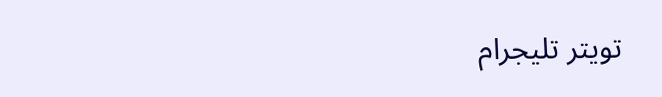تويتر تليجرام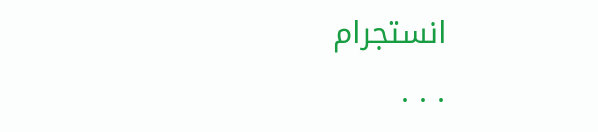انستجرام
. . .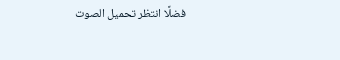فضلًا انتظر تحميل الصوت